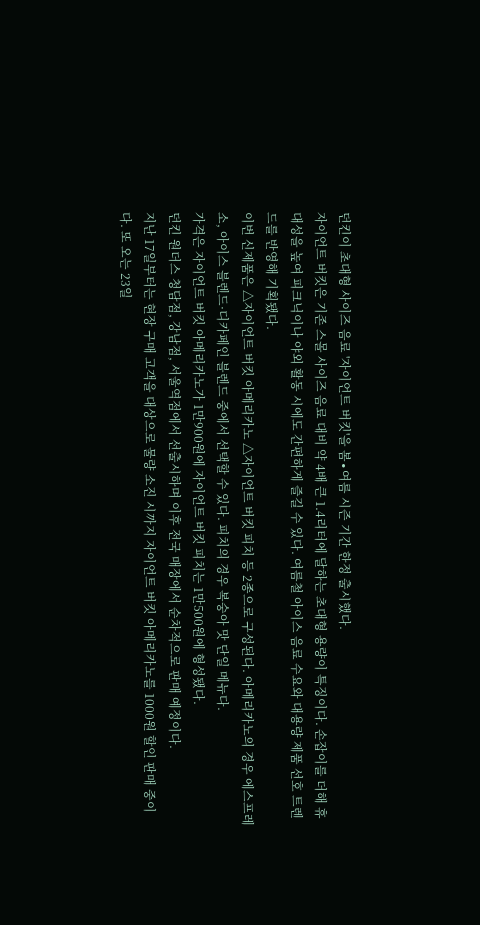던킨이 초대형 사이즈 음료 '자이언트 버킷'을 봄∙여름 시즌 기간 한정 출시했다.
자이언트 버킷은 기존 스몰 사이즈 음료 대비 약 4배 큰 1.4리터에 달하는 초대형 용량이 특징이다. 손잡이를 더해 휴대성을 높여 피크닉이나 야외 활동 시에도 간편하게 즐길 수 있다. 여름철 아이스 음료 수요와 대용량 제품 선호 트렌드를 반영해 기획됐다.
이번 신제품은 △자이언트 버킷 아메리카노 △자이언트 버킷 피치 등 2종으로 구성된다. 아메리카노의 경우 에스프레소, 아이스 블렌드·디카페인 블렌드 중에서 선택할 수 있다. 피치의 경우 복숭아 맛 단일 메뉴다.
가격은 자이언트 버킷 아메리카노가 1만900원에 자이언트 버킷 피치는 1만500원에 형성됐다.
던킨 원더스 청담점, 강남점, 서울역점에서 선출시하며 이후 전국 매장에서 순차적으로 판매 예정이다.
지난 17일부터는 현장 구매 고객을 대상으로 물량 소진 시까지 자이언트 버킷 아메리카노를 1000원 할인 판매 중이다. 또 오는 23일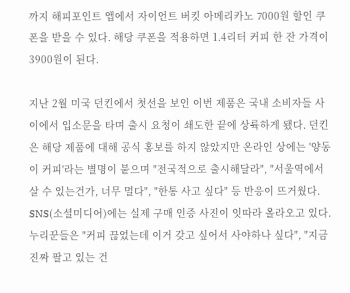까지 해피포인트 앱에서 자이언트 버킷 아메리카노 7000원 할인 쿠폰을 받을 수 있다. 해당 쿠폰을 적용하면 1.4리터 커피 한 잔 가격이 3900원이 된다.

지난 2월 미국 던킨에서 첫선을 보인 이번 제품은 국내 소비자들 사이에서 입소문을 타며 출시 요청이 쇄도한 끝에 상륙하게 됐다. 던킨은 해당 제품에 대해 공식 홍보를 하지 않았지만 온라인 상에는 '양동이 커피'라는 별명이 붙으며 "전국적으로 출시해달라", "서울역에서 살 수 있는건가, 너무 멀다", "한통 사고 싶다" 등 반응이 뜨거웠다.
SNS(소셜미디어)에는 실제 구매 인증 사진이 잇따라 올라오고 있다. 누리꾼들은 "커피 끊었는데 이거 갖고 싶어서 사야하나 싶다", "지금 진짜 팔고 있는 건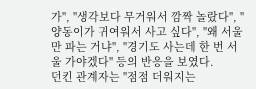가", "생각보다 무거워서 깜짝 놀랐다", "양동이가 귀여워서 사고 싶다", "왜 서울만 파는 거냐", "경기도 사는데 한 번 서울 가야겠다" 등의 반응을 보였다.
던킨 관계자는 "점점 더워지는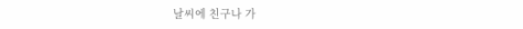날씨에 친구나 가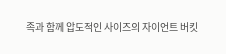족과 함께 압도적인 사이즈의 자이언트 버킷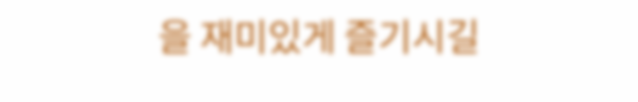을 재미있게 즐기시길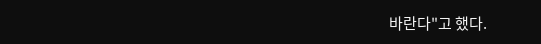바란다"고 했다.